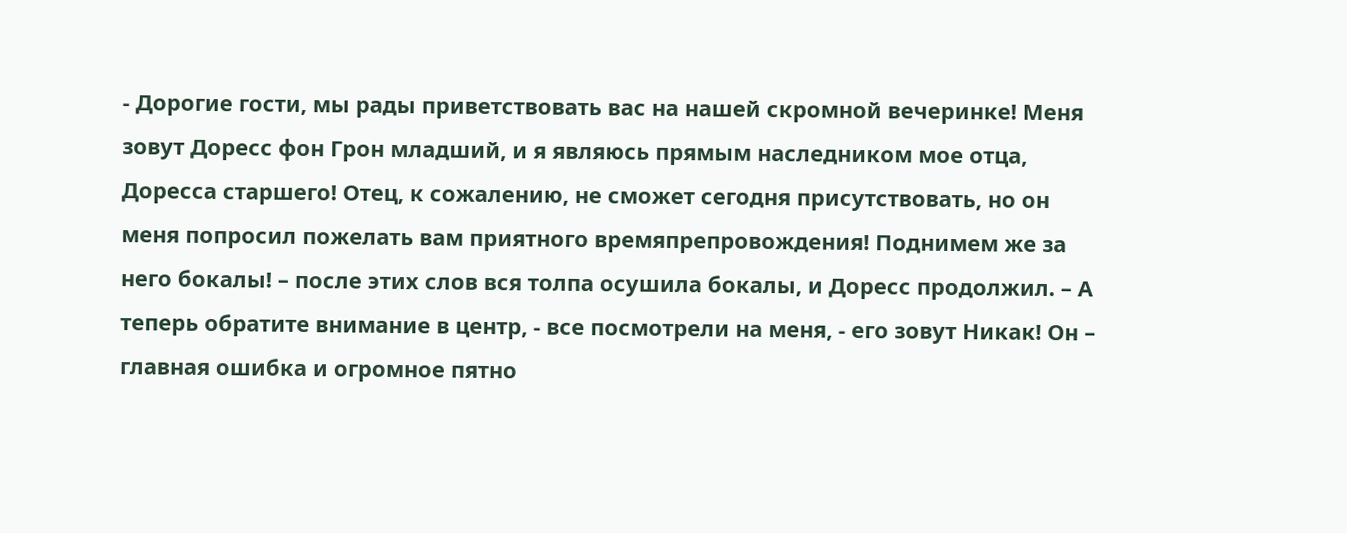- Дорогие гости, мы рады приветствовать вас на нашей скромной вечеринке! Меня зовут Доресс фон Грон младший, и я являюсь прямым наследником мое отца, Доресса старшего! Отец, к сожалению, не сможет сегодня присутствовать, но он меня попросил пожелать вам приятного времяпрепровождения! Поднимем же за него бокалы! – после этих слов вся толпа осушила бокалы, и Доресс продолжил. – А теперь обратите внимание в центр, - все посмотрели на меня, - его зовут Никак! Он – главная ошибка и огромное пятно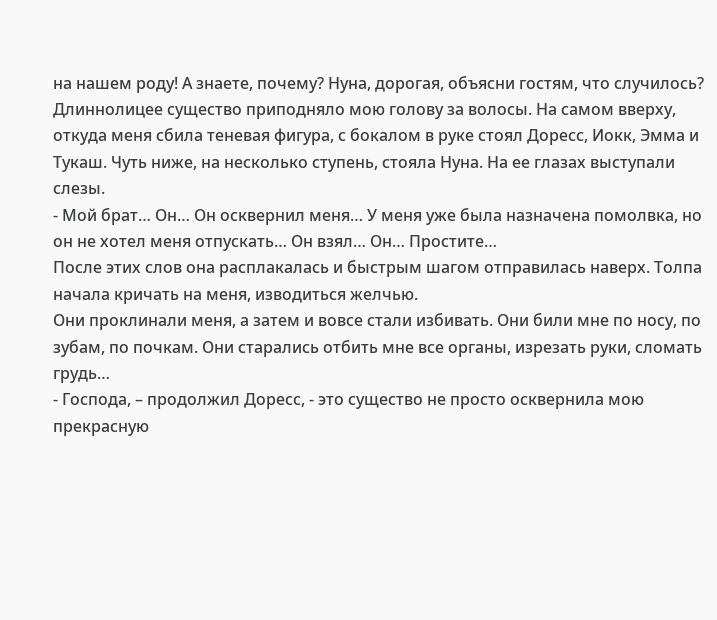на нашем роду! А знаете, почему? Нуна, дорогая, объясни гостям, что случилось?
Длиннолицее существо приподняло мою голову за волосы. На самом вверху, откуда меня сбила теневая фигура, с бокалом в руке стоял Доресс, Иокк, Эмма и Тукаш. Чуть ниже, на несколько ступень, стояла Нуна. На ее глазах выступали слезы.
- Мой брат… Он… Он осквернил меня… У меня уже была назначена помолвка, но он не хотел меня отпускать… Он взял… Он… Простите…
После этих слов она расплакалась и быстрым шагом отправилась наверх. Толпа начала кричать на меня, изводиться желчью.
Они проклинали меня, а затем и вовсе стали избивать. Они били мне по носу, по зубам, по почкам. Они старались отбить мне все органы, изрезать руки, сломать грудь…
- Господа, – продолжил Доресс, - это существо не просто осквернила мою прекрасную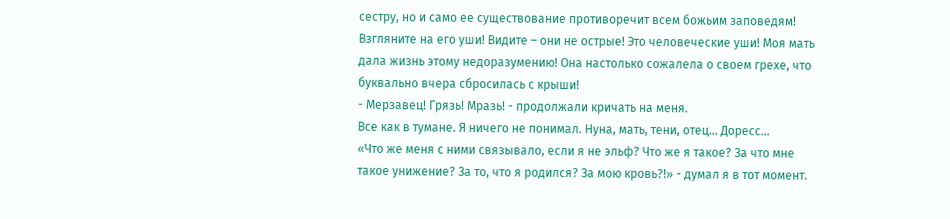сестру, но и само ее существование противоречит всем божьим заповедям! Взгляните на его уши! Видите – они не острые! Это человеческие уши! Моя мать дала жизнь этому недоразумению! Она настолько сожалела о своем грехе, что буквально вчера сбросилась с крыши!
- Мерзавец! Грязь! Мразь! - продолжали кричать на меня.
Все как в тумане. Я ничего не понимал. Нуна, мать, тени, отец… Доресс…
«Что же меня с ними связывало, если я не эльф? Что же я такое? За что мне такое унижение? За то, что я родился? За мою кровь?!» - думал я в тот момент.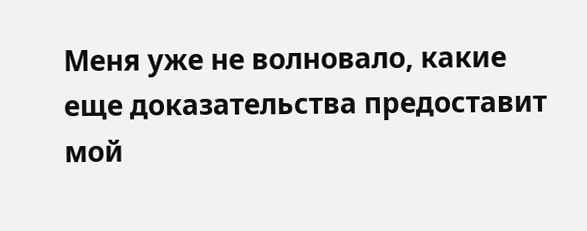Меня уже не волновало, какие еще доказательства предоставит мой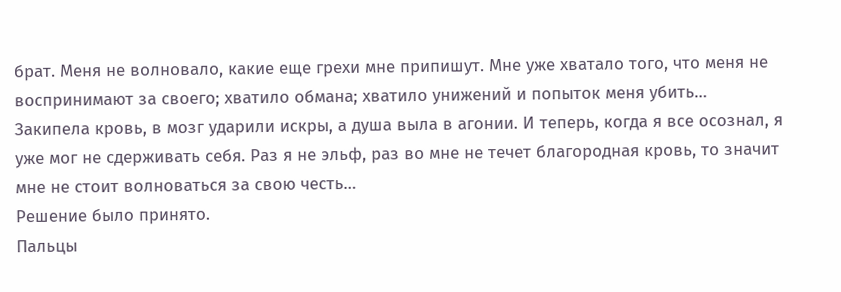брат. Меня не волновало, какие еще грехи мне припишут. Мне уже хватало того, что меня не воспринимают за своего; хватило обмана; хватило унижений и попыток меня убить…
Закипела кровь, в мозг ударили искры, а душа выла в агонии. И теперь, когда я все осознал, я уже мог не сдерживать себя. Раз я не эльф, раз во мне не течет благородная кровь, то значит мне не стоит волноваться за свою честь…
Решение было принято.
Пальцы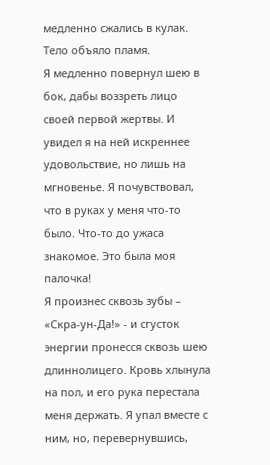медленно сжались в кулак.
Тело объяло пламя.
Я медленно повернул шею в бок, дабы воззреть лицо своей первой жертвы. И увидел я на ней искреннее удовольствие, но лишь на мгновенье. Я почувствовал, что в руках у меня что-то было. Что-то до ужаса знакомое. Это была моя палочка!
Я произнес сквозь зубы – «Скра-ун-Да!» - и сгусток энергии пронесся сквозь шею длиннолицего. Кровь хлынула на пол, и его рука перестала меня держать. Я упал вместе с ним, но, перевернувшись,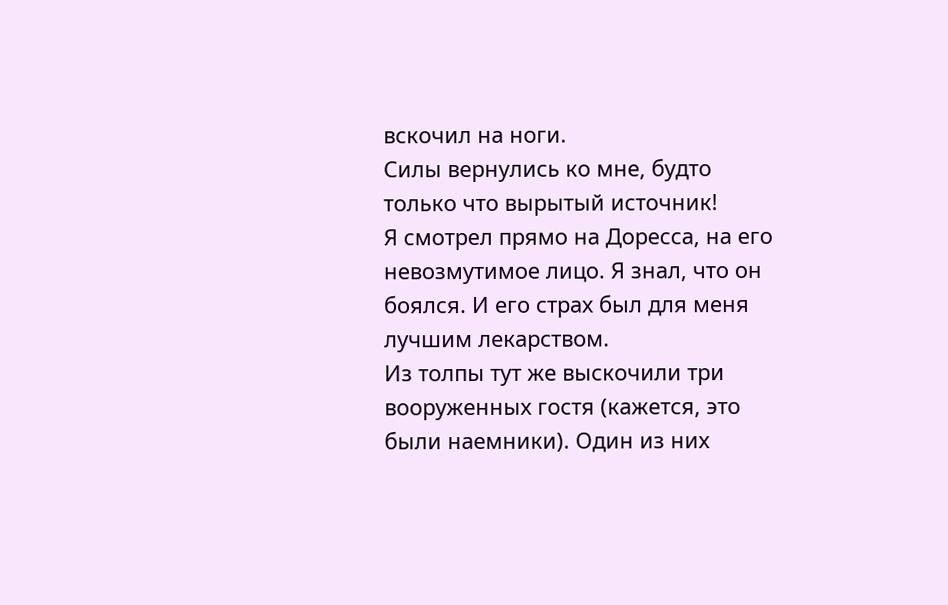вскочил на ноги.
Силы вернулись ко мне, будто только что вырытый источник!
Я смотрел прямо на Доресса, на его невозмутимое лицо. Я знал, что он боялся. И его страх был для меня лучшим лекарством.
Из толпы тут же выскочили три вооруженных гостя (кажется, это были наемники). Один из них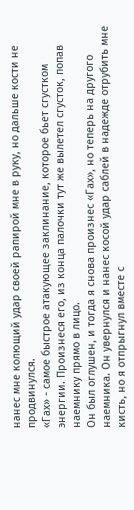нанес мне колющий удар своей рапирой мне в руку, но дальше кости не продвинулся.
«Гах» - самое быстрое атакующее заклинание, которое бьет сгустком энергии. Произнеся его, из конца палочки тут же вылетел сгусток, попав наемнику прямо в лицо.
Он был оглушен, и тогда я снова произнес «Гах», но теперь на другого наемника. Он увернулся и нанес косой удар саблей в надежде отрубить мне кисть, но я отпрыгнул вместе с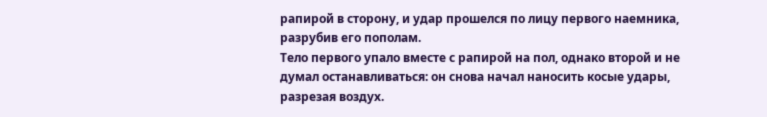рапирой в сторону, и удар прошелся по лицу первого наемника, разрубив его пополам.
Тело первого упало вместе с рапирой на пол, однако второй и не думал останавливаться: он снова начал наносить косые удары, разрезая воздух.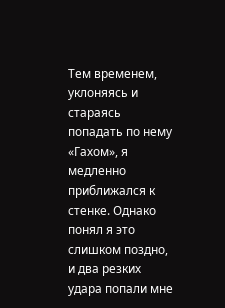Тем временем, уклоняясь и стараясь попадать по нему «Гахом», я медленно приближался к стенке. Однако понял я это слишком поздно, и два резких удара попали мне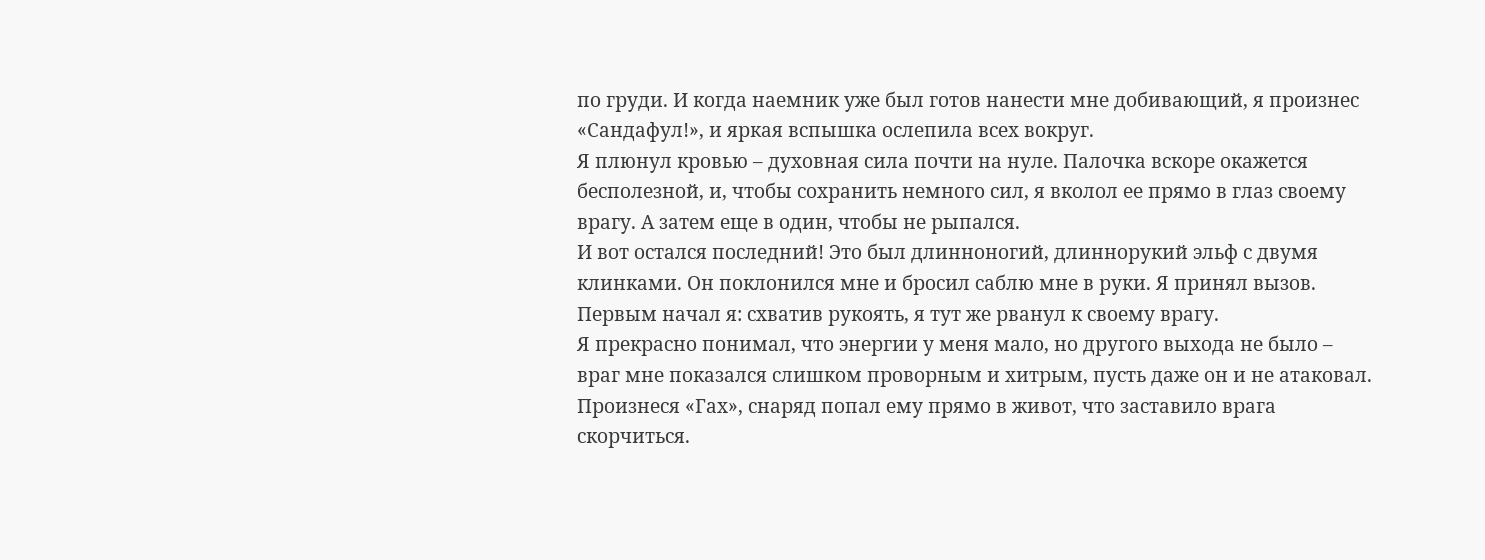по груди. И когда наемник уже был готов нанести мне добивающий, я произнес «Сандафул!», и яркая вспышка ослепила всех вокруг.
Я плюнул кровью – духовная сила почти на нуле. Палочка вскоре окажется бесполезной, и, чтобы сохранить немного сил, я вколол ее прямо в глаз своему врагу. А затем еще в один, чтобы не рыпался.
И вот остался последний! Это был длинноногий, длиннорукий эльф с двумя клинками. Он поклонился мне и бросил саблю мне в руки. Я принял вызов.
Первым начал я: схватив рукоять, я тут же рванул к своему врагу.
Я прекрасно понимал, что энергии у меня мало, но другого выхода не было – враг мне показался слишком проворным и хитрым, пусть даже он и не атаковал.
Произнеся «Гах», снаряд попал ему прямо в живот, что заставило врага скорчиться.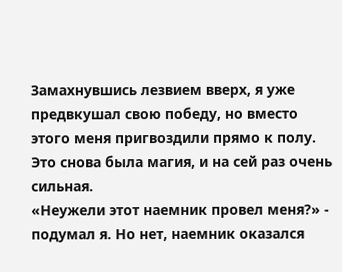Замахнувшись лезвием вверх, я уже предвкушал свою победу, но вместо этого меня пригвоздили прямо к полу. Это снова была магия, и на сей раз очень сильная.
«Неужели этот наемник провел меня?» - подумал я. Но нет, наемник оказался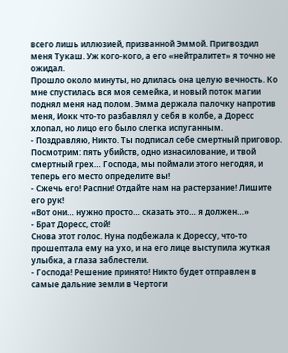всего лишь иллюзией, призванной Эммой. Пригвоздил меня Тукаш. Уж кого-кого, а его «нейтралитет» я точно не ожидал.
Прошло около минуты, но длилась она целую вечность. Ко мне спустилась вся моя семейка, и новый поток магии поднял меня над полом. Эмма держала палочку напротив меня, Иокк что-то разбавлял у себя в колбе, а Доресс хлопал, но лицо его было слегка испуганным.
- Поздравляю, Никто. Ты подписал себе смертный приговор. Посмотрим: пять убийств, одно изнасилование, и твой смертный грех… Господа, мы поймали этого негодяя, и теперь его место определите вы!
- Сжечь его! Распни! Отдайте нам на растерзание! Лишите его рук!
«Вот они… нужно просто… сказать это… я должен…»
- Брат Доресс, стой!
Снова этот голос. Нуна подбежала к Дорессу, что-то прошептала ему на ухо, и на его лице выступила жуткая улыбка, а глаза заблестели.
- Господа! Решение принято! Никто будет отправлен в самые дальние земли в Чертоги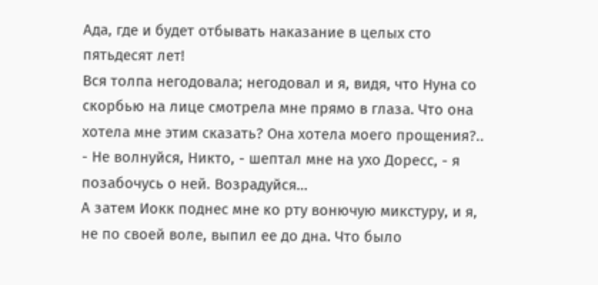Ада, где и будет отбывать наказание в целых сто пятьдесят лет!
Вся толпа негодовала; негодовал и я, видя, что Нуна со скорбью на лице смотрела мне прямо в глаза. Что она хотела мне этим сказать? Она хотела моего прощения?..
- Не волнуйся, Никто, - шептал мне на ухо Доресс, - я позабочусь о ней. Возрадуйся…
А затем Иокк поднес мне ко рту вонючую микстуру, и я, не по своей воле, выпил ее до дна. Что было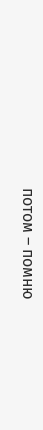потом – помню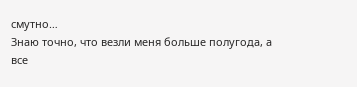смутно…
Знаю точно, что везли меня больше полугода, а все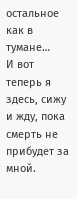остальное как в тумане…
И вот теперь я здесь, сижу и жду, пока смерть не прибудет за мной.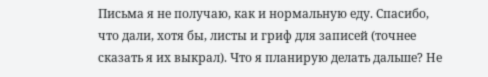Письма я не получаю, как и нормальную еду. Спасибо, что дали, хотя бы, листы и гриф для записей (точнее сказать я их выкрал). Что я планирую делать дальше? Не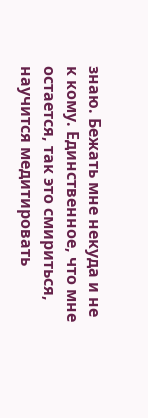знаю. Бежать мне некуда и не к кому. Единственное, что мне остается, так это смириться, научится медитировать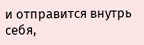и отправится внутрь себя,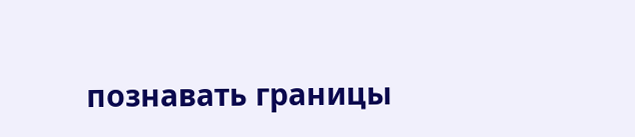познавать границы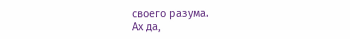своего разума.
Ах да,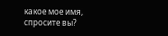какое мое имя, спросите вы?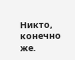Никто, конечно же.